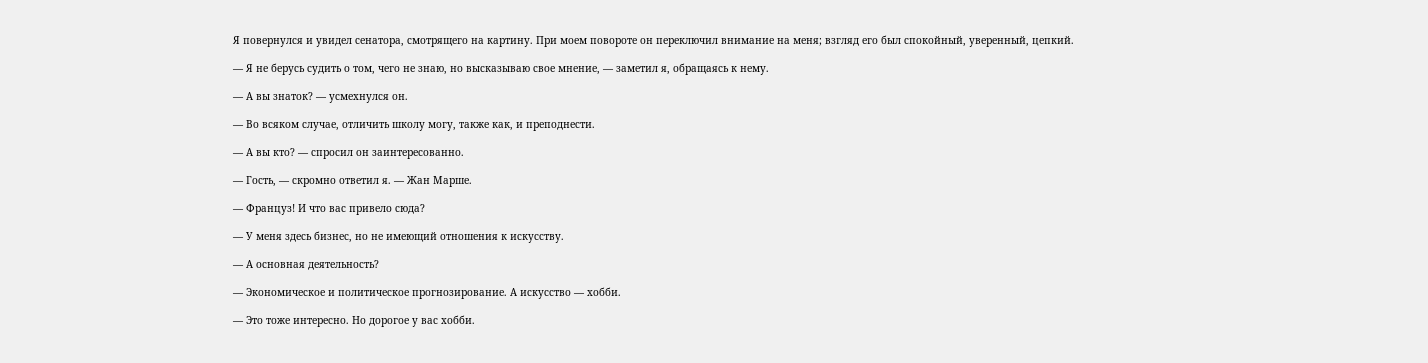Я повернулся и увидел сенатора, смотрящего на картину. При моем повороте он переключил внимание на меня; взгляд его был спокойный, уверенный, цепкий.

— Я не берусь судить о том, чего не знаю, но высказываю свое мнение, — заметил я, обращаясь к нему.

— А вы знаток? — усмехнулся он.

— Во всяком случае, отличить школу могу, также как, и преподнести.

— А вы кто? — спросил он заинтересованно.

— Гость, — скромно ответил я. — Жан Марше.

— Француз! И что вас привело сюда?

— У меня здесь бизнес, но не имеющий отношения к искусству.

— А основная деятельность?

— Экономическое и политическое прогнозирование. А искусство — хобби.

— Это тоже интересно. Но дорогое у вас хобби.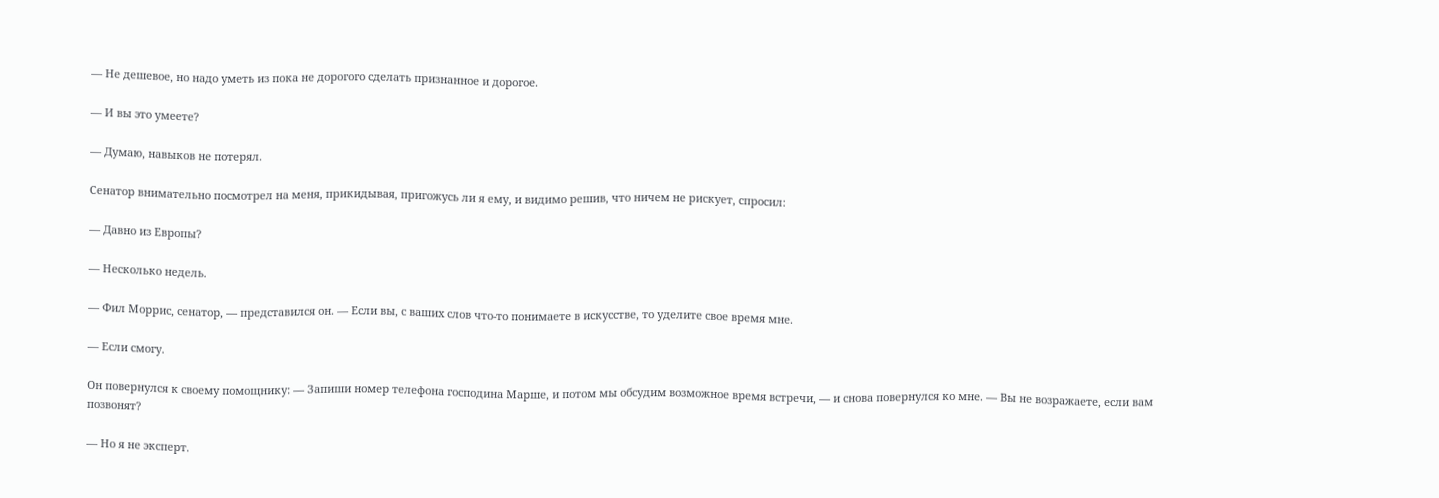— Не дешевое, но надо уметь из пока не дорогого сделать признанное и дорогое.

— И вы это умеете?

— Думаю, навыков не потерял.

Сенатор внимательно посмотрел на меня, прикидывая, пригожусь ли я ему, и видимо решив, что ничем не рискует, спросил:

— Давно из Европы?

— Несколько недель.

— Фил Моррис, сенатор, — представился он. — Если вы, с ваших слов что-то понимаете в искусстве, то уделите свое время мне.

— Если смогу.

Он повернулся к своему помощнику: — Запиши номер телефона господина Марше, и потом мы обсудим возможное время встречи, — и снова повернулся ко мне. — Вы не возражаете, если вам позвонят?

— Но я не эксперт.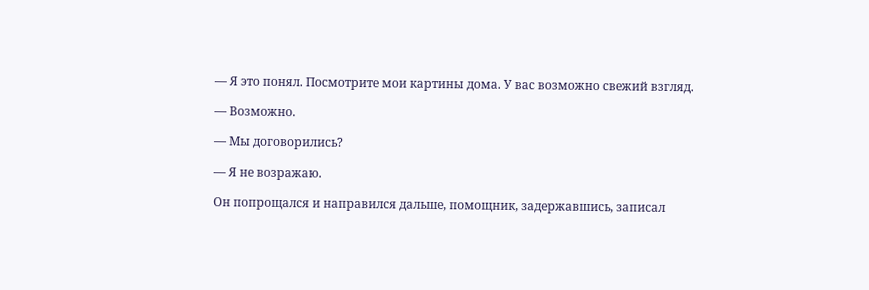— Я это понял. Посмотрите мои картины дома. У вас возможно свежий взгляд.

— Возможно.

— Мы договорились?

— Я не возражаю.

Он попрощался и направился дальше, помощник, задержавшись, записал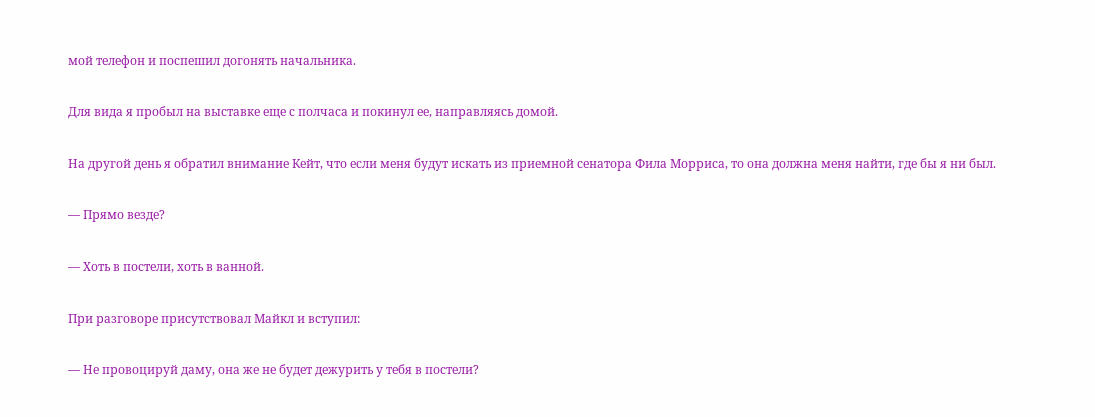мой телефон и поспешил догонять начальника.

Для вида я пробыл на выставке еще с полчаса и покинул ее, направляясь домой.

На другой день я обратил внимание Кейт, что если меня будут искать из приемной сенатора Фила Морриса, то она должна меня найти, где бы я ни был.

— Прямо везде?

— Хоть в постели, хоть в ванной.

При разговоре присутствовал Майкл и вступил:

— Не провоцируй даму, она же не будет дежурить у тебя в постели?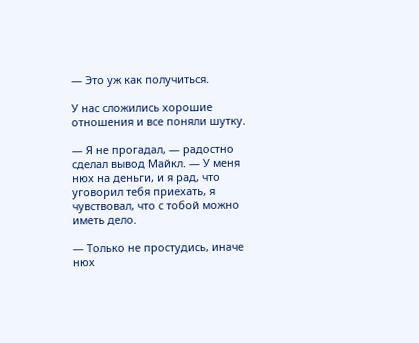— Это уж как получиться.

У нас сложились хорошие отношения и все поняли шутку.

— Я не прогадал, — радостно сделал вывод Майкл. — У меня нюх на деньги, и я рад, что уговорил тебя приехать, я чувствовал, что с тобой можно иметь дело.

— Только не простудись, иначе нюх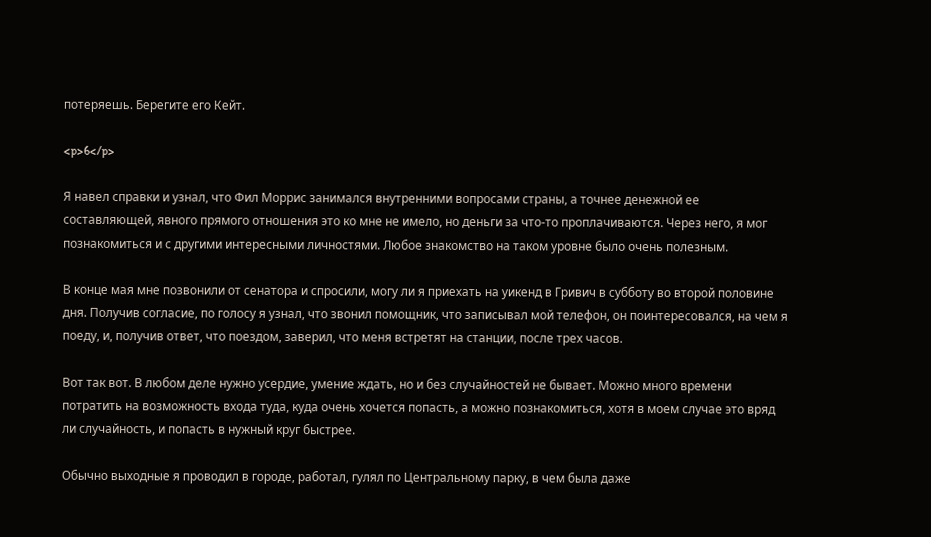потеряешь. Берегите его Кейт.

<p>6</p>

Я навел справки и узнал, что Фил Моррис занимался внутренними вопросами страны, а точнее денежной ее составляющей, явного прямого отношения это ко мне не имело, но деньги за что-то проплачиваются. Через него, я мог познакомиться и с другими интересными личностями. Любое знакомство на таком уровне было очень полезным.

В конце мая мне позвонили от сенатора и спросили, могу ли я приехать на уикенд в Гривич в субботу во второй половине дня. Получив согласие, по голосу я узнал, что звонил помощник, что записывал мой телефон, он поинтересовался, на чем я поеду, и, получив ответ, что поездом, заверил, что меня встретят на станции, после трех часов.

Вот так вот. В любом деле нужно усердие, умение ждать, но и без случайностей не бывает. Можно много времени потратить на возможность входа туда, куда очень хочется попасть, а можно познакомиться, хотя в моем случае это вряд ли случайность, и попасть в нужный круг быстрее.

Обычно выходные я проводил в городе, работал, гулял по Центральному парку, в чем была даже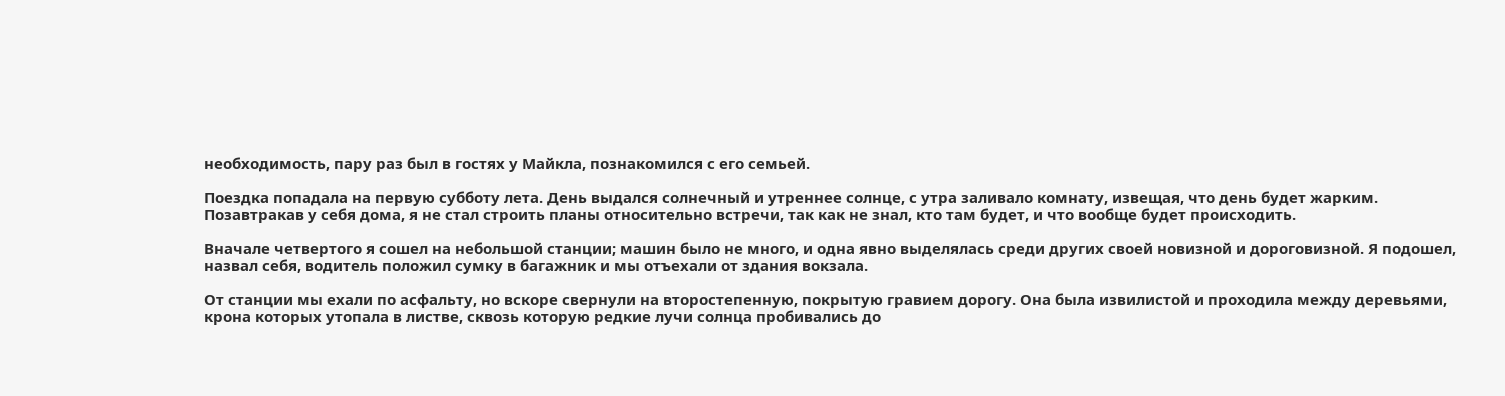необходимость, пару раз был в гостях у Майкла, познакомился с его семьей.

Поездка попадала на первую субботу лета. День выдался солнечный и утреннее солнце, с утра заливало комнату, извещая, что день будет жарким. Позавтракав у себя дома, я не стал строить планы относительно встречи, так как не знал, кто там будет, и что вообще будет происходить.

Вначале четвертого я сошел на небольшой станции; машин было не много, и одна явно выделялась среди других своей новизной и дороговизной. Я подошел, назвал себя, водитель положил сумку в багажник и мы отъехали от здания вокзала.

От станции мы ехали по асфальту, но вскоре свернули на второстепенную, покрытую гравием дорогу. Она была извилистой и проходила между деревьями, крона которых утопала в листве, сквозь которую редкие лучи солнца пробивались до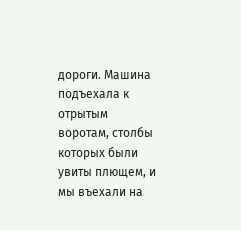дороги. Машина подъехала к отрытым воротам, столбы которых были увиты плющем, и мы въехали на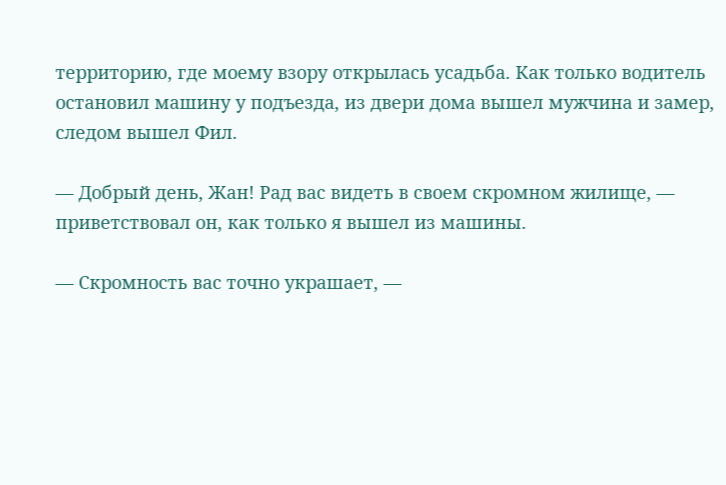территорию, где моему взору открылась усадьба. Как только водитель остановил машину у подъезда, из двери дома вышел мужчина и замер, следом вышел Фил.

— Добрый день, Жан! Рад вас видеть в своем скромном жилище, — приветствовал он, как только я вышел из машины.

— Скромность вас точно украшает, —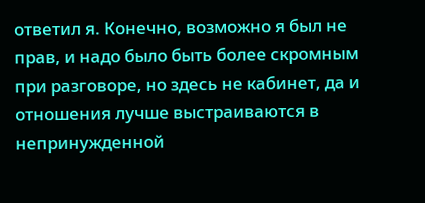ответил я. Конечно, возможно я был не прав, и надо было быть более скромным при разговоре, но здесь не кабинет, да и отношения лучше выстраиваются в непринужденной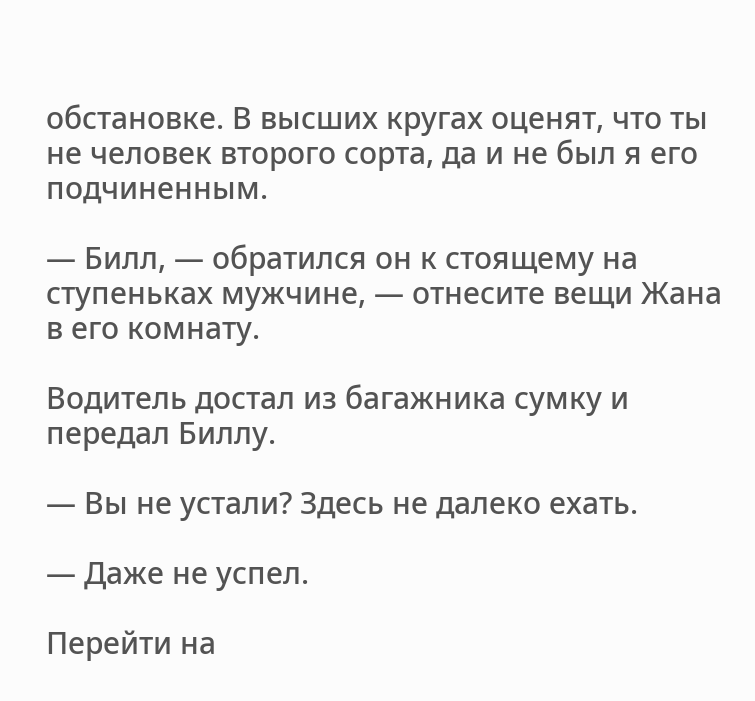обстановке. В высших кругах оценят, что ты не человек второго сорта, да и не был я его подчиненным.

— Билл, — обратился он к стоящему на ступеньках мужчине, — отнесите вещи Жана в его комнату.

Водитель достал из багажника сумку и передал Биллу.

— Вы не устали? Здесь не далеко ехать.

— Даже не успел.

Перейти на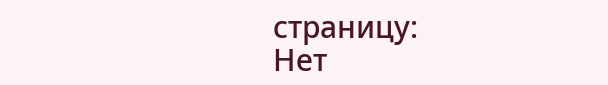страницу:
Нет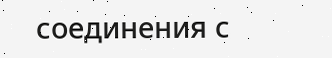соединения с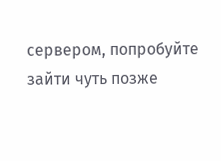сервером, попробуйте зайти чуть позже